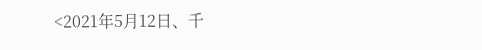<2021年5月12日、千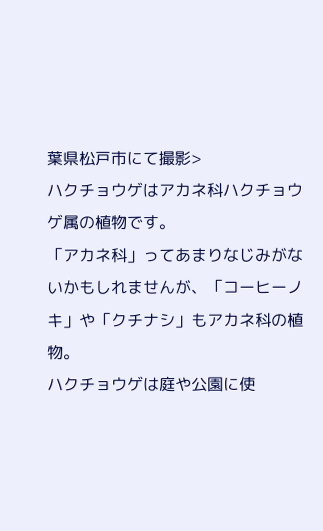葉県松戸市にて撮影>
ハクチョウゲはアカネ科ハクチョウゲ属の植物です。
「アカネ科」ってあまりなじみがないかもしれませんが、「コーヒーノキ」や「クチナシ」もアカネ科の植物。
ハクチョウゲは庭や公園に使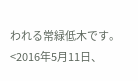われる常緑低木です。
<2016年5月11日、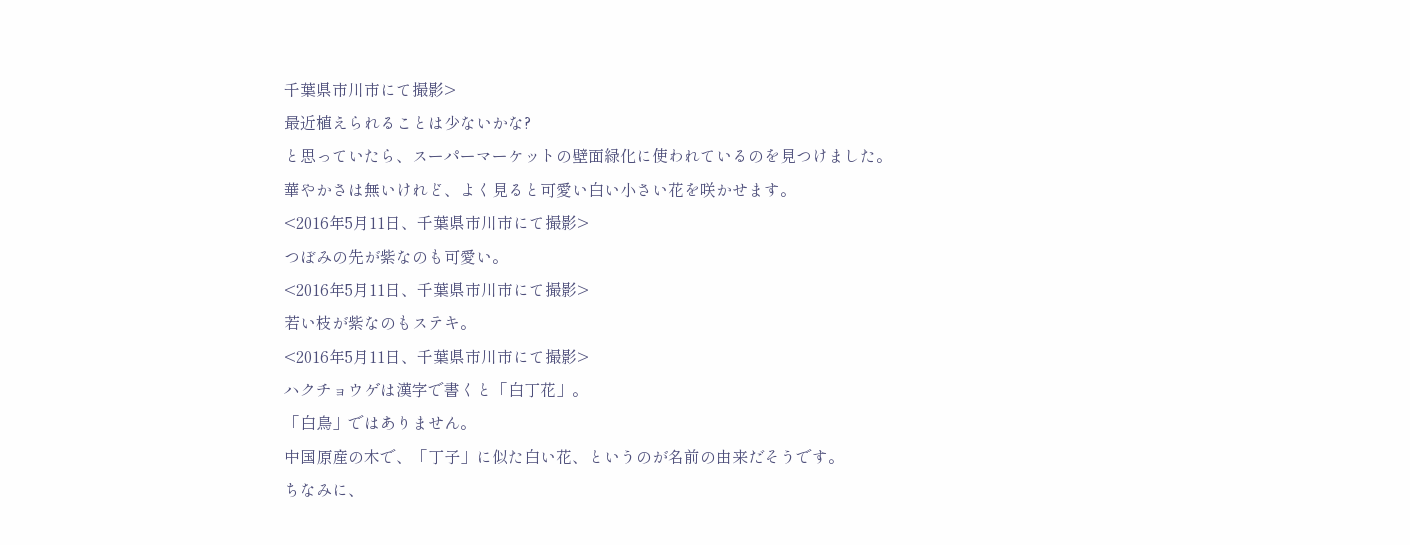千葉県市川市にて撮影>
最近植えられることは少ないかな?
と思っていたら、スーパーマーケットの壁面緑化に使われているのを見つけました。
華やかさは無いけれど、よく見ると可愛い白い小さい花を咲かせます。
<2016年5月11日、千葉県市川市にて撮影>
つぼみの先が紫なのも可愛い。
<2016年5月11日、千葉県市川市にて撮影>
若い枝が紫なのもステキ。
<2016年5月11日、千葉県市川市にて撮影>
ハクチョウゲは漢字で書くと「白丁花」。
「白鳥」ではありません。
中国原産の木で、「丁子」に似た白い花、というのが名前の由来だそうです。
ちなみに、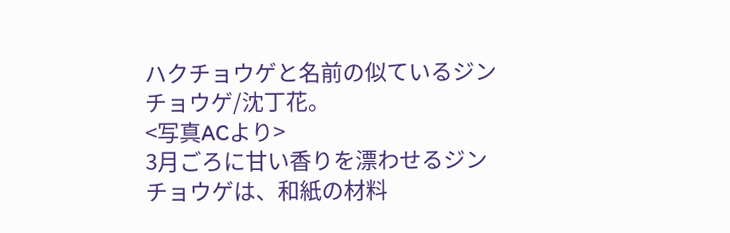ハクチョウゲと名前の似ているジンチョウゲ/沈丁花。
<写真ACより>
3月ごろに甘い香りを漂わせるジンチョウゲは、和紙の材料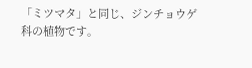「ミツマタ」と同じ、ジンチョウゲ科の植物です。